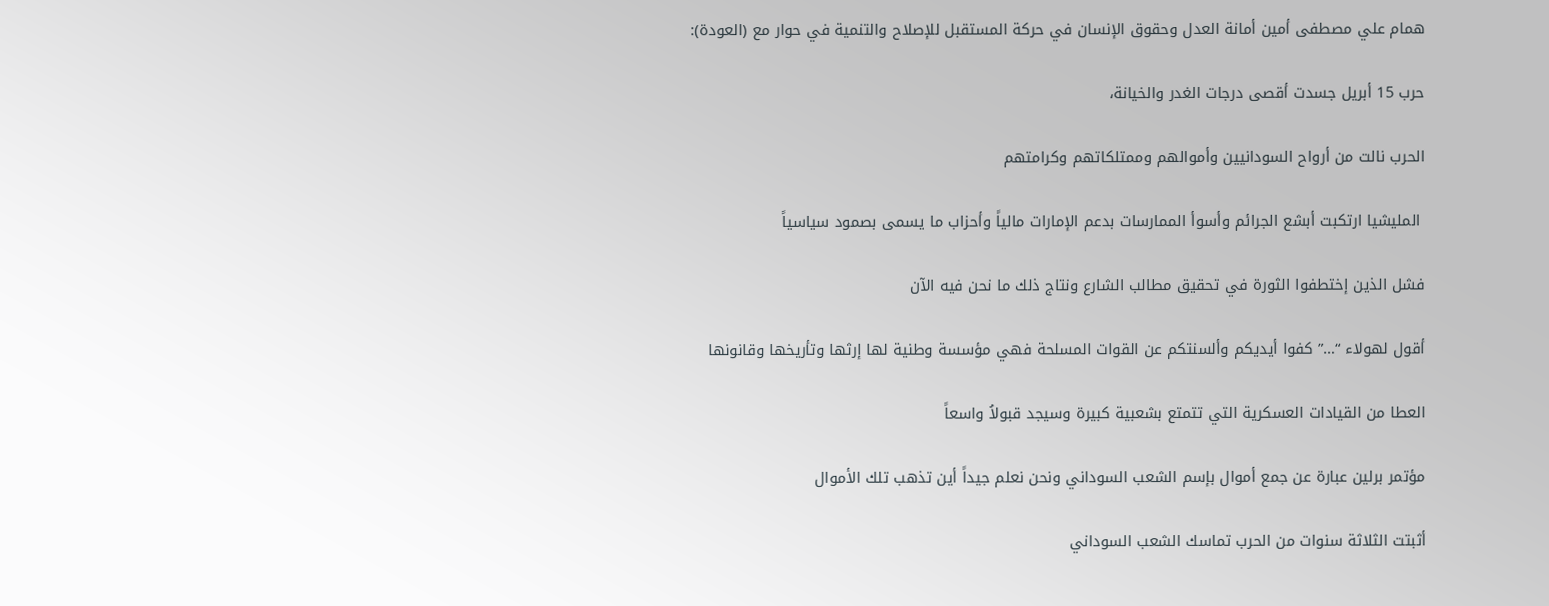همام علي مصطفى أمين أمانة العدل وحقوق الإنسان في حركة المستقبل للإصلاح والتنمية في حوار مع (العودة):

حرب 15 أبريل جسدت أقصى درجات الغدر والخيانة،

الحرب نالت من أرواح السودانيين وأموالهم وممتلكاتهم وكرامتهم

 المليشيا ارتكبت أبشع الجرائم وأسوأ الممارسات بدعم الإمارات مالياً وأحزاب ما يسمى بصمود سياسياً

فشل الذين إختطفوا الثورة في تحقيق مطالب الشارع ونتاج ذلك ما نحن فيه الآن

أقول لهولاء “…” كفوا أيديكم وألسنتكم عن القوات المسلحة فهي مؤسسة وطنية لها إرثها وتأريخها وقانونها

العطا من القيادات العسكرية التي تتمتع بشعبية كبيرة وسيجد قبولاُ واسعاً

مؤتمر برلين عبارة عن جمع أموال بإسم الشعب السوداني ونحن نعلم جيداً أين تذهب تلك الأموال

أثبتت الثلاثة سنوات من الحرب تماسك الشعب السوداني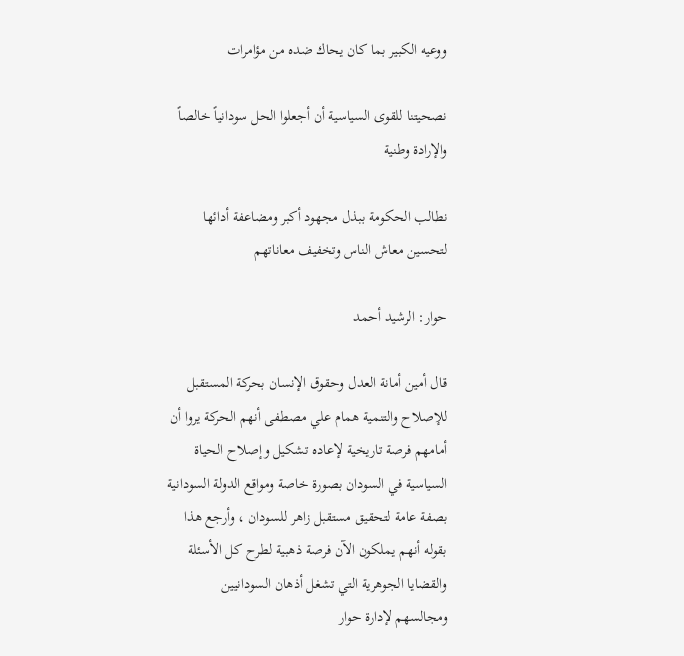ووعيه الكبير بما كان يحاك ضده من مؤامرات

نصحيتنا للقوى السياسية أن أجعلوا الحل سودانياً خالصاً والإرادة وطنية

نطالب الحكومة ببذل مجهود أكبر ومضاعفة أدائها لتحسين معاش الناس وتخفيف معاناتهم

حوار: الرشيد أحمد

قال أمين أمانة العدل وحقوق الإنسان بحركة المستقبل للإصلاح والتنمية همام علي مصطفى أنهم الحركة يروا أن أمامهم فرصة تاريخية لإعاده تشكيل وإصلاح الحياة السياسية في السودان بصورة خاصة ومواقع الدولة السودانية بصفة عامة لتحقيق مستقبل زاهر للسودان ، وأرجع هذا بقوله أنهم يملكون الآن فرصة ذهبية لطرح كل الأسئلة والقضايا الجوهرية التي تشغل أذهان السودانيين ومجالسهم لإدارة حوار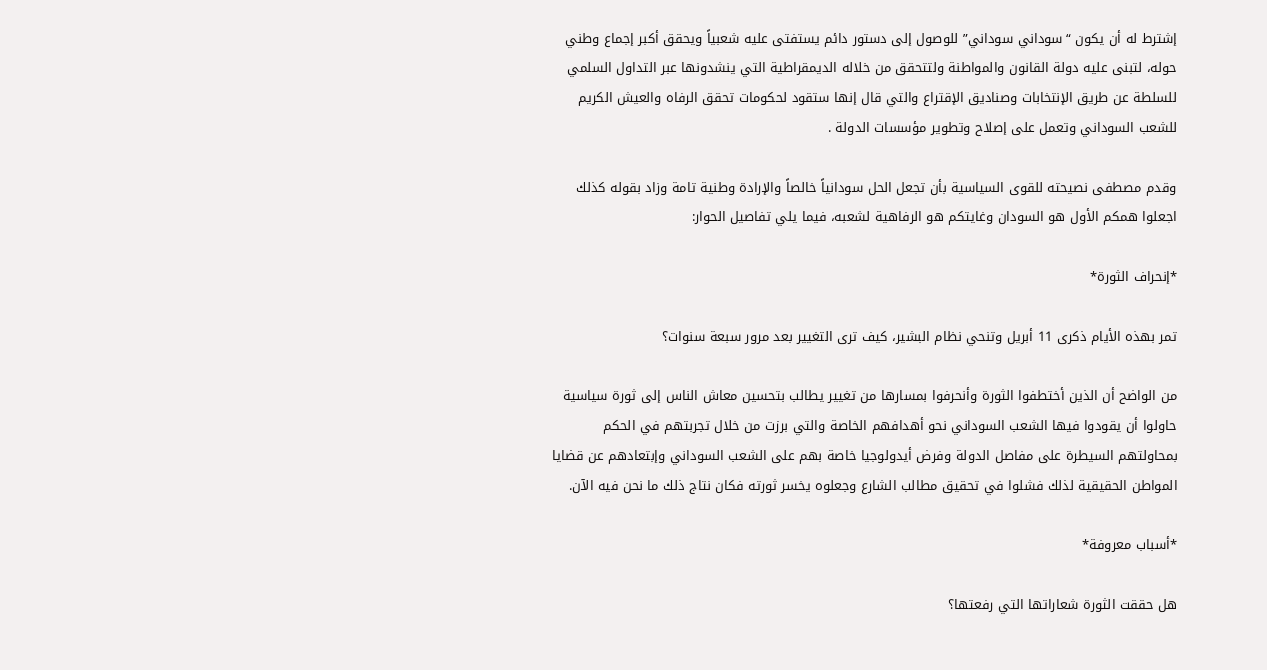إشترط له أن يكون “سوداني سوداني” للوصول إلى دستور دائم يستفتى عليه شعبياً ويحقق أكبر إجماع وطني حوله، لتبنى عليه دولة القانون والمواطنة ولتتحقق من خلاله الديمقراطية التي ينشدونها عبر التداول السلمي للسلطة عن طريق الإنتخابات وصناديق الإقتراع والتي قال إنها ستقود لحكومات تحقق الرفاه والعيش الكريم للشعب السوداني وتعمل على إصلاح وتطوير مؤسسات الدولة .

وقدم مصطفى نصيحته للقوى السياسية بأن تجعل الحل سودانياً خالصاً والإرادة وطنية تامة وزاد بقوله كذلك اجعلوا همكم الأول هو السودان وغايتكم هو الرفاهية لشعبه، فيما يلي تفاصيل الحوار:

*إنحراف الثورة*

تمر بهذه الأيام ذكرى 11 أبريل وتنحي نظام البشير، كيف ترى التغيير بعد مرور سبعة سنوات؟

من الواضح أن الذين أختطفوا الثورة وأنحرفوا بمسارها من تغيير يطالب بتحسين معاش الناس إلى ثورة سياسية حاولوا أن يقودوا فيها الشعب السوداني نحو أهدافهم الخاصة والتي برزت من خلال تجربتهم في الحكم بمحاولتهم السيطرة على مفاصل الدولة وفرض أيدولوجيا خاصة بهم على الشعب السوداني وإبتعادهم عن قضايا المواطن الحقيقية لذلك فشلوا في تحقيق مطالب الشارع وجعلوه يخسر ثورته فكان نتاج ذلك ما نحن فيه الآن.

*أسباب معروفة*

هل حققت الثورة شعاراتها التي رفعتها؟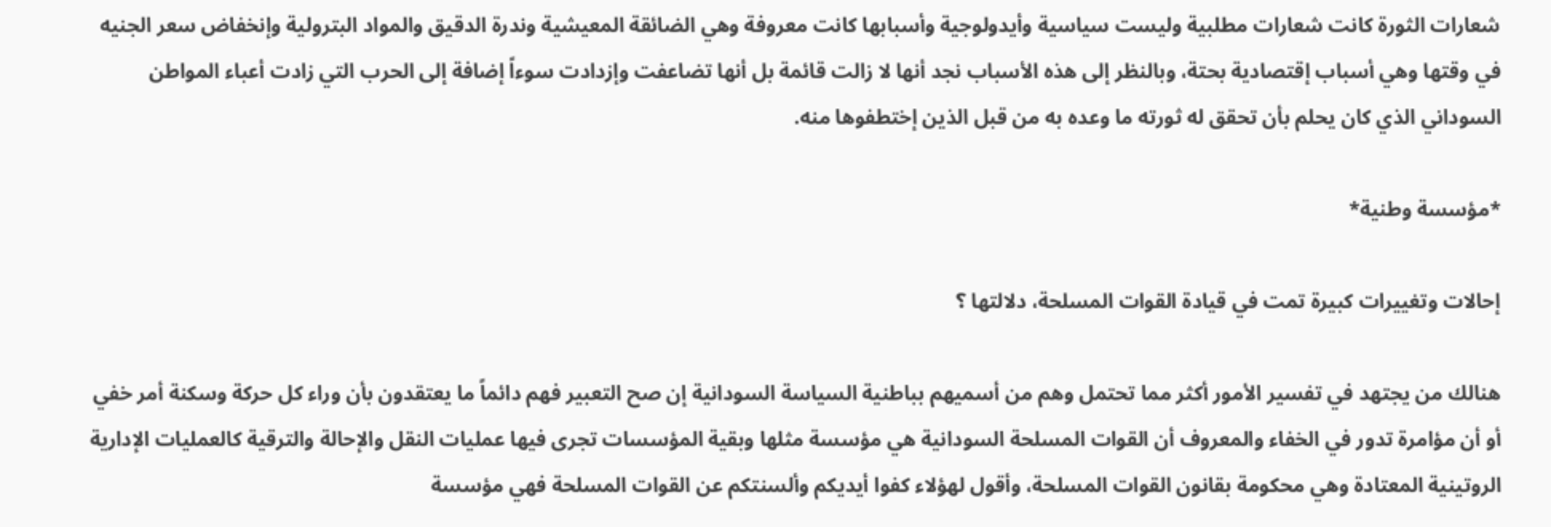شعارات الثورة كانت شعارات مطلبية وليست سياسية وأيدولوجية وأسبابها كانت معروفة وهي الضائقة المعيشية وندرة الدقيق والمواد البترولية وإنخفاض سعر الجنيه في وقتها وهي أسباب إقتصادية بحتة، وبالنظر إلى هذه الأسباب نجد أنها لا زالت قائمة بل أنها تضاعفت وإزدادت سوءاً إضافة إلى الحرب التي زادت أعباء المواطن السوداني الذي كان يحلم بأن تحقق له ثورته ما وعده به من قبل الذين إختطفوها منه.

*مؤسسة وطنية*

إحالات وتغييرات كبيرة تمت في قيادة القوات المسلحة، دلالتها ؟

هنالك من يجتهد في تفسير الأمور أكثر مما تحتمل وهم من أسميهم بباطنية السياسة السودانية إن صح التعبير فهم دائماً ما يعتقدون بأن وراء كل حركة وسكنة أمر خفي أو أن مؤامرة تدور في الخفاء والمعروف أن القوات المسلحة السودانية هي مؤسسة مثلها وبقية المؤسسات تجرى فيها عمليات النقل والإحالة والترقية كالعمليات الإدارية الروتينية المعتادة وهي محكومة بقانون القوات المسلحة، وأقول لهؤلاء كفوا أيديكم وألسنتكم عن القوات المسلحة فهي مؤسسة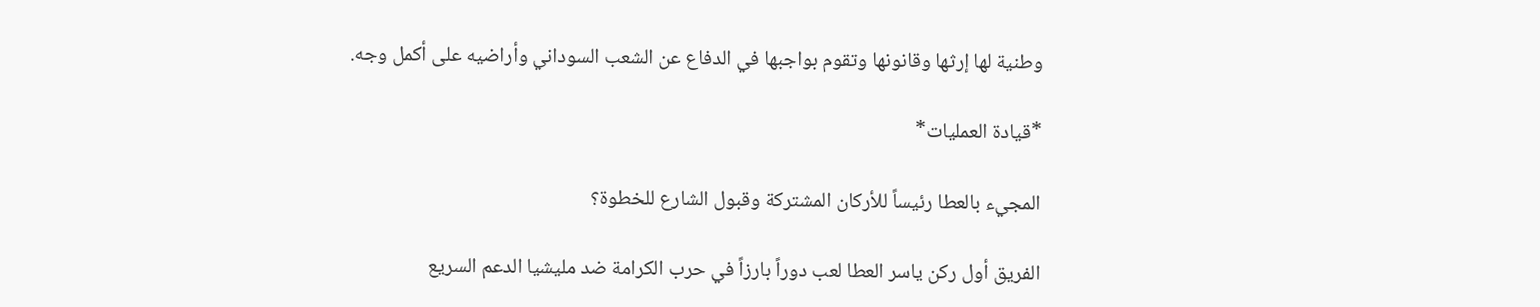وطنية لها إرثها وقانونها وتقوم بواجبها في الدفاع عن الشعب السوداني وأراضيه على أكمل وجه.

*قيادة العمليات*

المجيء بالعطا رئيساً للأركان المشتركة وقبول الشارع للخطوة؟

الفريق أول ركن ياسر العطا لعب دوراً بارزاً في حرب الكرامة ضد مليشيا الدعم السريع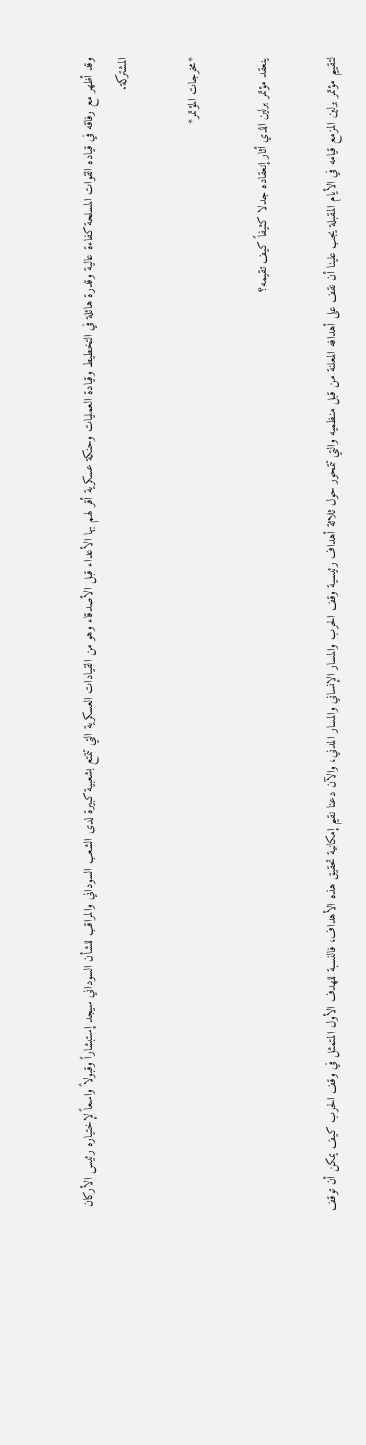وقد أظهر مع رفاقه في قياده القوات المسلحة كفاءة عالية وقدرة هائلة في التخطيط وقيادة العمليات وحنكة عسكرية أقر لهم بها الأعداء قبل الأصدقاء وهو من القيادات العسكرية التي تتمتع بشعبية كبيرة لدى الشعب السوداني والمراقب للشأن السوداني سيجد إستبشاراً وقبولاً واسعاً لإختياره رئيس الأركان المشتركة.

*مخرجات المؤتمر*

ينعقد مؤتمر برلين الذي أثار إنعقاده جدلا كثيفاً كيف تقيمه؟

لتقييم مؤتمر برلين المزمع قيامه في الأيام المقبلة يجب علينا أن نقف على أهدافه المعلنة من قبل منظميه والتي تتمحور حول ثلاثة أهداف رئيسية وقف الحرب والمسار الإنساني والمسار المدني، والآن دعنا نقيم إمكانية تحقيق هذه الأهداف، فالنسبة للهدف الأول المتمثل في وقف الحرب كيف يمكن أن توقف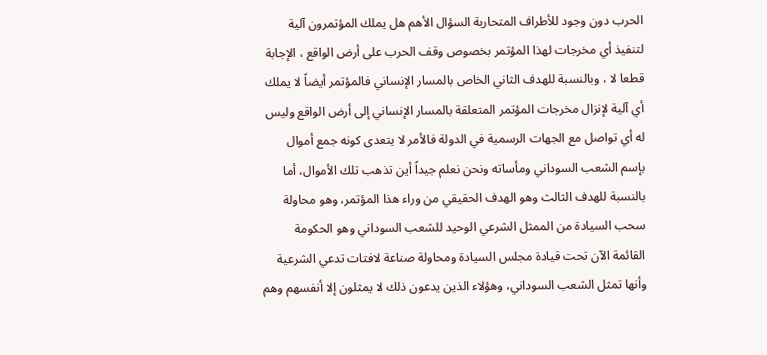الحرب دون وجود للأطراف المتحاربة السؤال الأهم هل يملك المؤتمرون آلية لتنفيذ أي مخرجات لهذا المؤتمر بخصوص وقف الحرب على أرض الواقع ، الإجابة قطعا لا ، وبالنسبة للهدف الثاني الخاص بالمسار الإنساني فالمؤتمر أيضاً لا يملك أي آلية لإنزال مخرجات المؤتمر المتعلقة بالمسار الإنساني إلى أرض الواقع وليس له أي تواصل مع الجهات الرسمية في الدولة فالأمر لا يتعدى كونه جمع أموال بإسم الشعب السوداني ومأساته ونحن نعلم جيداً أين تذهب تلك الأموال، أما بالنسبة للهدف الثالث وهو الهدف الحقيقي من وراء هذا المؤتمر، وهو محاولة سحب السيادة من الممثل الشرعي الوحيد للشعب السوداني وهو الحكومة القائمة الآن تحت قيادة مجلس السيادة ومحاولة صناعة لافتات تدعي الشرعية وأنها تمثل الشعب السوداني، وهؤلاء الذين يدعون ذلك لا يمثلون إلا أنفسهم وهم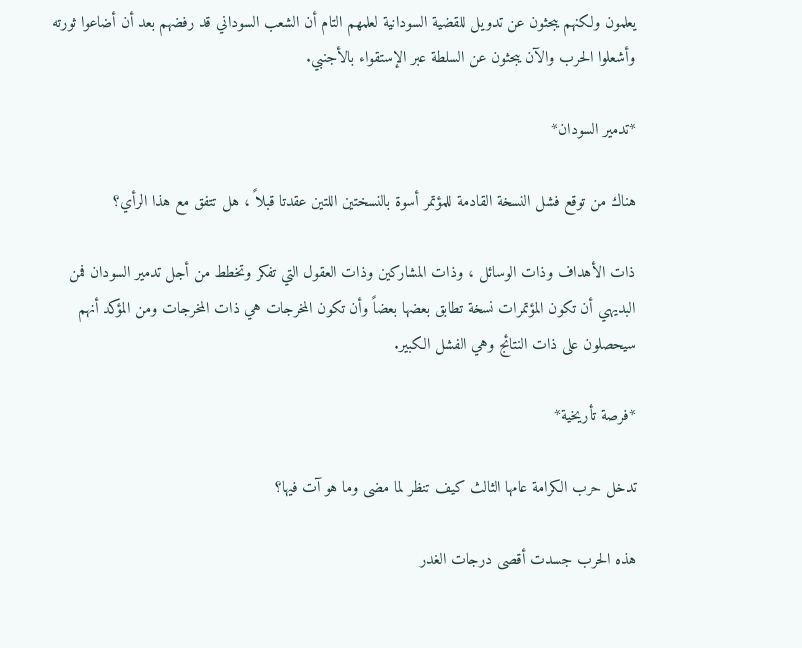يعلمون ولكنهم يبحثون عن تدويل للقضية السودانية لعلمهم التام أن الشعب السوداني قد رفضهم بعد أن أضاعوا ثورته وأشعلوا الحرب والآن يبحثون عن السلطة عبر الإستقواء بالأجنبي.

*تدمير السودان*

هناك من توقع فشل النسخة القادمة للمؤتمر أسوة بالنسختين اللتين عقدتا قبلاً ، هل تتفق مع هذا الرأي؟

ذات الأهداف وذات الوسائل ، وذات المشاركين وذات العقول التي تفكر وتخطط من أجل تدمير السودان فمن البديهي أن تكون المؤتمرات نسخة تطابق بعضها بعضاً وأن تكون المخرجات هي ذات المخرجات ومن المؤكد أنهم سيحصلون على ذات النتائج وهي الفشل الكبير.

*فرصة تأريخية*

تدخل حرب الكرامة عامها الثالث كيف تنظر لما مضى وما هو آت فيها؟

هذه الحرب جسدت أقصى درجات الغدر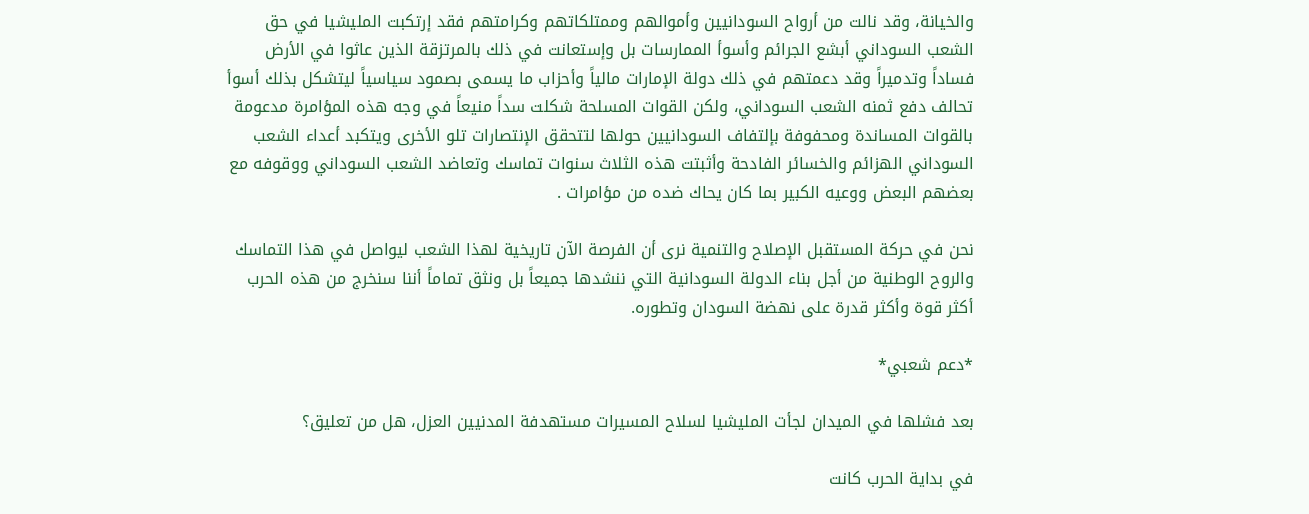والخيانة، وقد نالت من أرواح السودانيين وأموالهم وممتلكاتهم وكرامتهم فقد إرتكبت المليشيا في حق الشعب السوداني أبشع الجرائم وأسوأ الممارسات بل وإستعانت في ذلك بالمرتزقة الذين عاثوا في الأرض فساداً وتدميراً وقد دعمتهم في ذلك دولة الإمارات مالياً وأحزاب ما يسمى بصمود سياسياً ليتشكل بذلك أسوأ تحالف دفع ثمنه الشعب السوداني، ولكن القوات المسلحة شكلت سداً منيعاً في وجه هذه المؤامرة مدعومة بالقوات المساندة ومحفوفة بإلتفاف السودانيين حولها لتتحقق الإنتصارات تلو الأخرى ويتكبد أعداء الشعب السوداني الهزائم والخسائر الفادحة وأثبتت هذه الثلاث سنوات تماسك وتعاضد الشعب السوداني ووقوفه مع بعضهم البعض ووعيه الكبير بما كان يحاك ضده من مؤامرات .

نحن في حركة المستقبل الإصلاح والتنمية نرى أن الفرصة الآن تاريخية لهذا الشعب ليواصل في هذا التماسك والروح الوطنية من أجل بناء الدولة السودانية التي ننشدها جميعاً بل ونثق تماماً أننا سنخرج من هذه الحرب أكثر قوة وأكثر قدرة على نهضة السودان وتطوره.

*دعم شعبي*

بعد فشلها في الميدان لجأت المليشيا لسلاح المسيرات مستهدفة المدنيين العزل، هل من تعليق؟

في بداية الحرب كانت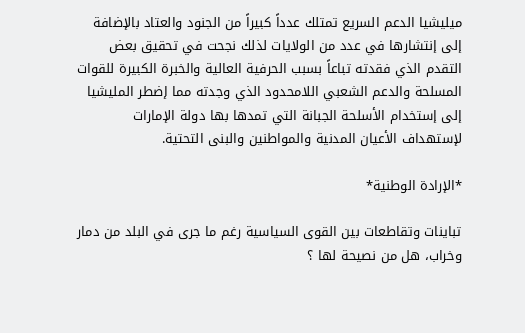ميليشيا الدعم السريع تمتلك عدداً كبيراً من الجنود والعتاد بالإضافة إلى إنتشارها في عدد من الولايات لذلك نجحت في تحقيق بعض التقدم الذي فقدته تباعاً بسبب الحرفية العالية والخبرة الكبيرة للقوات المسلحة والدعم الشعبي اللامحدود الذي وجدته مما إضطر المليشيا إلى إستخدام الأسلحة الجبانة التي تمدها بها دولة الإمارات لإستهداف الأعيان المدنية والمواطنين والبنى التحتية.

*الإرادة الوطنية*

تباينات وتقاطعات بين القوى السياسية رغم ما جرى في البلد من دمار وخراب، هل من نصيحة لها ؟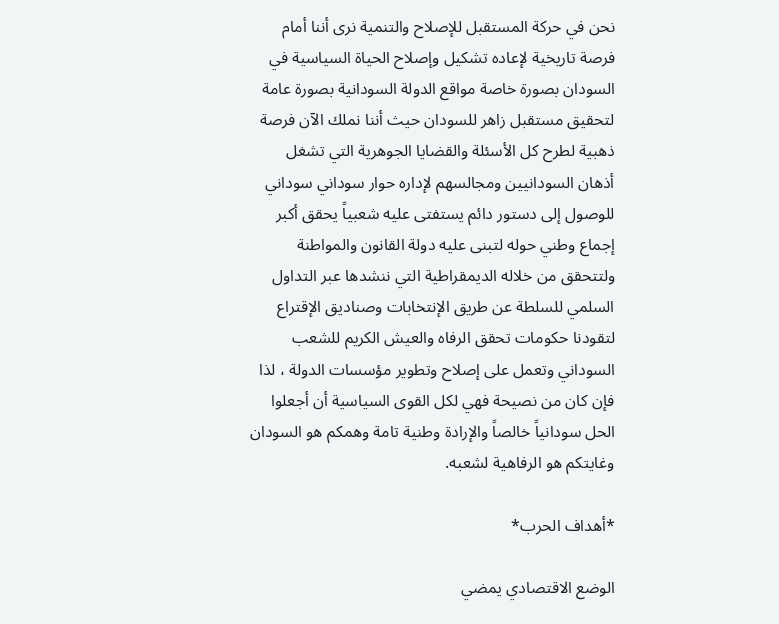نحن في حركة المستقبل للإصلاح والتنمية نرى أننا أمام فرصة تاريخية لإعاده تشكيل وإصلاح الحياة السياسية في السودان بصورة خاصة مواقع الدولة السودانية بصورة عامة لتحقيق مستقبل زاهر للسودان حيث أننا نملك الآن فرصة ذهبية لطرح كل الأسئلة والقضايا الجوهرية التي تشغل أذهان السودانيين ومجالسهم لإداره حوار سوداني سوداني للوصول إلى دستور دائم يستفتى عليه شعبياً يحقق أكبر إجماع وطني حوله لتبنى عليه دولة القانون والمواطنة ولتتحقق من خلاله الديمقراطية التي ننشدها عبر التداول السلمي للسلطة عن طريق الإنتخابات وصناديق الإقتراع لتقودنا حكومات تحقق الرفاه والعيش الكريم للشعب السوداني وتعمل على إصلاح وتطوير مؤسسات الدولة ، لذا فإن كان من نصيحة فهي لكل القوى السياسية أن أجعلوا الحل سودانياً خالصاً والإرادة وطنية تامة وهمكم هو السودان وغايتكم هو الرفاهية لشعبه.

*أهداف الحرب*

الوضع الاقتصادي يمضي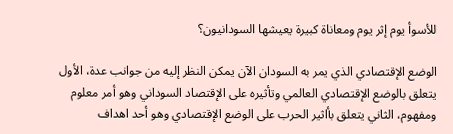للأسوأ يوم إثر يوم ومعاناة كبيرة يعيشها السودانيون؟

الوضع الإقتصادي الذي يمر به السودان الآن يمكن النظر إليه من جوانب عدة، الأول يتعلق بالوضع الإقتصادي العالمي وتأثيره على الإقتصاد السوداني وهو أمر معلوم ومفهوم، الثاني يتعلق بأاثير الحرب على الوضع الإقتصادي وهو أحد اهداف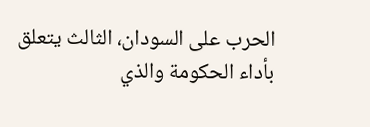الحرب على السودان، الثالث يتعلق بأداء الحكومة والذي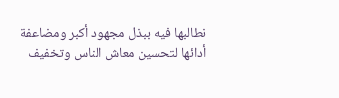نطالبها فيه ببذل مجهود أكبر ومضاعفة أدائها لتحسين معاش الناس وتخفيف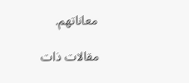معاناتهم.

مقالات ذات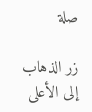صلة

زر الذهاب إلى الأعلى